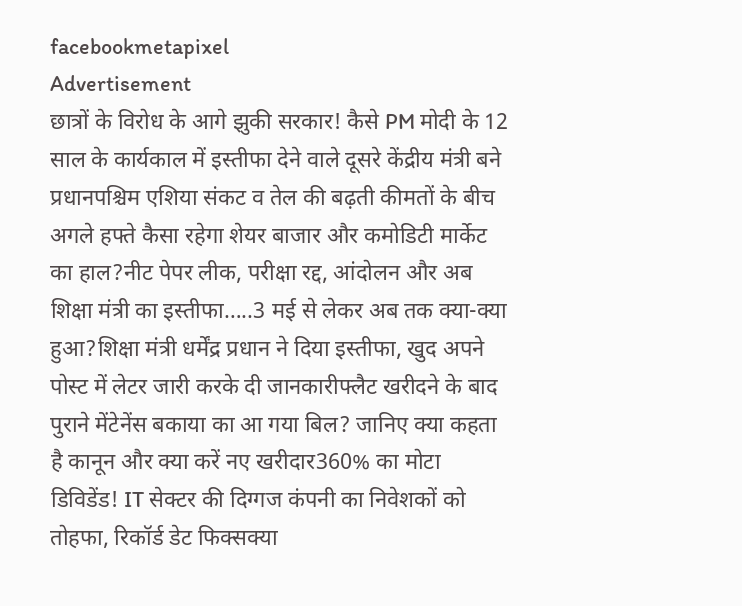facebookmetapixel
Advertisement
छात्रों के विरोध के आगे झुकी सरकार! कैसे PM मोदी के 12 साल के कार्यकाल में इस्तीफा देने वाले दूसरे केंद्रीय मंत्री बने प्रधानपश्चिम एशिया संकट व तेल की बढ़ती कीमतों के बीच अगले हफ्ते कैसा रहेगा शेयर बाजार और कमोडिटी मार्केट का हाल?नीट पेपर लीक, परीक्षा रद्द, आंदोलन और अब शिक्षा मंत्री का इस्तीफा…..3 मई से लेकर अब तक क्या-क्या हुआ?शिक्षा मंत्री धर्मेंद्र प्रधान ने दिया इस्तीफा, खुद अपने पोस्ट में लेटर जारी करके दी जानकारीफ्लैट खरीदने के बाद पुराने मेंटेनेंस बकाया का आ गया बिल? जानिए क्या कहता है कानून और क्या करें नए खरीदार360% का मोटा डिविडेंड! IT सेक्टर की दिग्गज कंपनी का निवेशकों को तोहफा, रिकॉर्ड डेट फिक्सक्या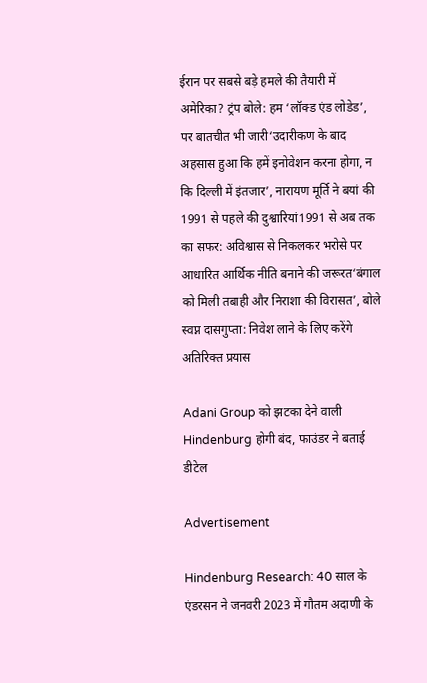ईरान पर सबसे बड़े हमले की तैयारी में अमेरिका? ट्रंप बोले: हम ‘लॉक्ड एंड लोडेड’, पर बातचीत भी जारी‘उदारीकण के बाद अहसास हुआ कि हमें इनोवेशन करना होगा, न कि दिल्ली में इंतजार’, नारायण मूर्ति ने बयां की 1991 से पहले की दुश्वारियां1991 से अब तक का सफर: अविश्वास से निकलकर भरोसे पर आधारित आर्थिक नीति बनाने की जरूरत‘बंगाल को मिली तबाही और निराशा की विरासत’, बोले स्वप्न दासगुप्ता: निवेश लाने के लिए करेंगे अतिरिक्त प्रयास

Adani Group को झटका देने वाली Hindenburg होगी बंद, फाउंडर ने बताई डीटेल

Advertisement

Hindenburg Research: 40 साल के एंडरसन ने जनवरी 2023 में गौतम अदाणी के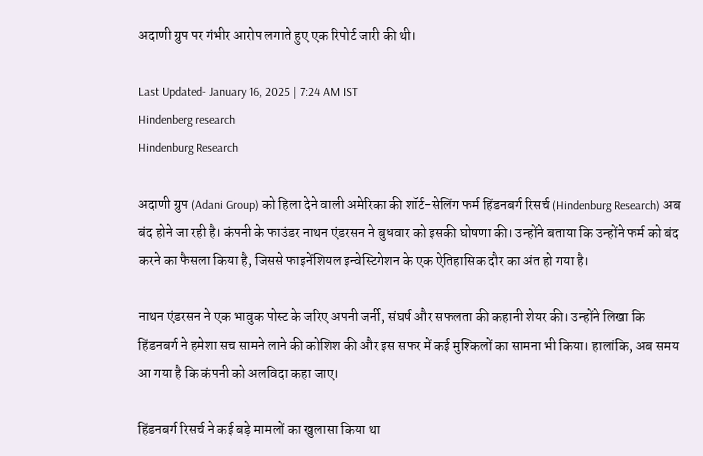अदाणी ग्रुप पर गंभीर आरोप लगाते हुए एक रिपोर्ट जारी की थी।

Last Updated- January 16, 2025 | 7:24 AM IST
Hindenberg research
Hindenburg Research

अदाणी ग्रुप (Adani Group) को हिला देने वाली अमेरिका की शॉर्ट-सेलिंग फर्म हिंडनबर्ग रिसर्च (Hindenburg Research) अब बंद होने जा रही है। कंपनी के फाउंडर नाथन एंडरसन ने बुधवार को इसकी घोषणा की। उन्होंने बताया कि उन्होंने फर्म को बंद करने का फैसला किया है, जिससे फाइनेंशियल इन्वेस्टिगेशन के एक ऐतिहासिक दौर का अंत हो गया है।

नाथन एंडरसन ने एक भावुक पोस्ट के जरिए अपनी जर्नी, संघर्ष और सफलता की कहानी शेयर की। उन्होंने लिखा कि हिंडनबर्ग ने हमेशा सच सामने लाने की कोशिश की और इस सफर में कई मुश्किलों का सामना भी किया। हालांकि, अब समय आ गया है कि कंपनी को अलविदा कहा जाए।

हिंडनबर्ग रिसर्च ने कई बड़े मामलों का खुलासा किया था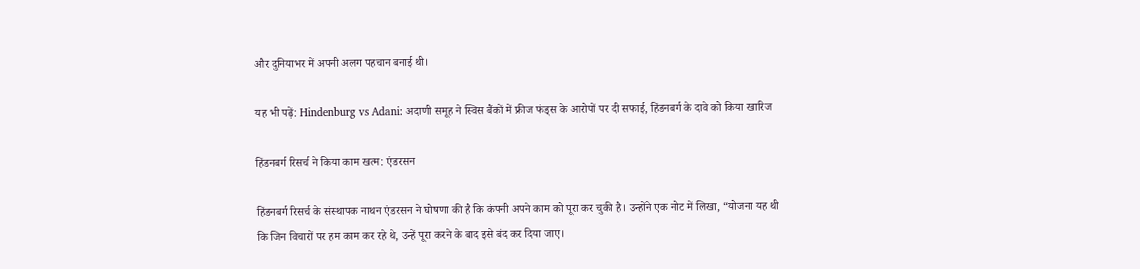और दुनियाभर में अपनी अलग पहचान बनाई थी।

यह भी पढ़ें: Hindenburg vs Adani: अदाणी समूह ने स्विस बैंकों में फ्रीज फंड्स के आरोपों पर दी सफाई, हिंडनबर्ग के दावे को किया खारिज

हिंडनबर्ग रिसर्च ने किया काम खत्म: एंडरसन

हिंडनबर्ग रिसर्च के संस्थापक नाथन एंडरसन ने घोषणा की है कि कंपनी अपने काम को पूरा कर चुकी है। उन्होंने एक नोट में लिखा, “योजना यह थी कि जिन विचारों पर हम काम कर रहे थे, उन्हें पूरा करने के बाद इसे बंद कर दिया जाए।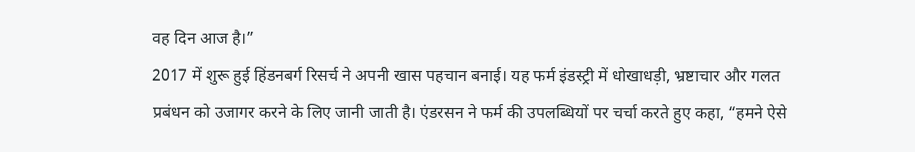वह दिन आज है।”
2017 में शुरू हुई हिंडनबर्ग रिसर्च ने अपनी खास पहचान बनाई। यह फर्म इंडस्ट्री में धोखाधड़ी, भ्रष्टाचार और गलत प्रबंधन को उजागर करने के लिए जानी जाती है। एंडरसन ने फर्म की उपलब्धियों पर चर्चा करते हुए कहा, “हमने ऐसे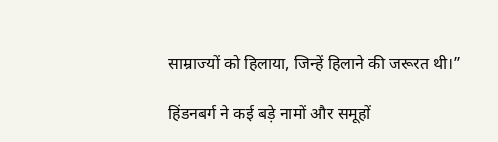साम्राज्यों को हिलाया, जिन्हें हिलाने की जरूरत थी।”

हिंडनबर्ग ने कई बड़े नामों और समूहों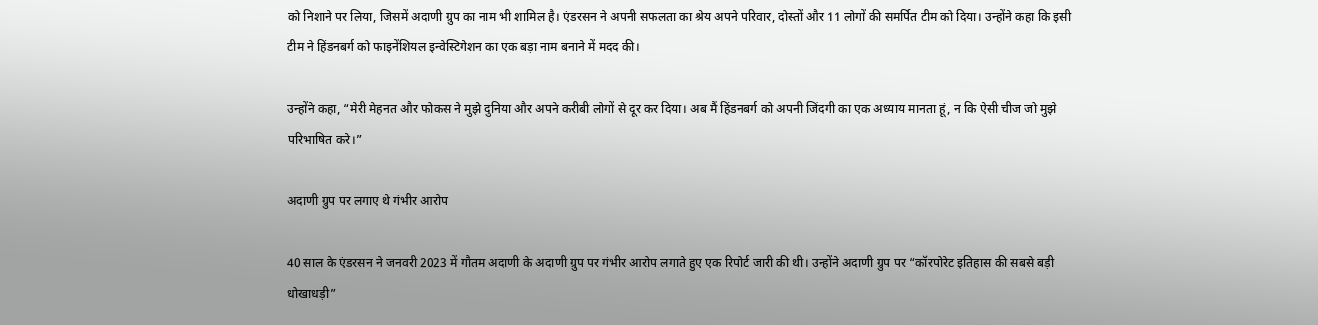को निशाने पर लिया, जिसमें अदाणी ग्रुप का नाम भी शामिल है। एंडरसन ने अपनी सफलता का श्रेय अपने परिवार, दोस्तों और 11 लोगों की समर्पित टीम को दिया। उन्होंने कहा कि इसी टीम ने हिंडनबर्ग को फाइनेंशियल इन्वेस्टिगेशन का एक बड़ा नाम बनाने में मदद की।

उन्होंने कहा, “मेरी मेहनत और फोकस ने मुझे दुनिया और अपने करीबी लोगों से दूर कर दिया। अब मैं हिंडनबर्ग को अपनी जिंदगी का एक अध्याय मानता हूं, न कि ऐसी चीज जो मुझे परिभाषित करे।”

अदाणी ग्रुप पर लगाए थे गंभीर आरोप

40 साल के एंडरसन ने जनवरी 2023 में गौतम अदाणी के अदाणी ग्रुप पर गंभीर आरोप लगाते हुए एक रिपोर्ट जारी की थी। उन्होंने अदाणी ग्रुप पर “कॉरपोरेट इतिहास की सबसे बड़ी धोखाधड़ी”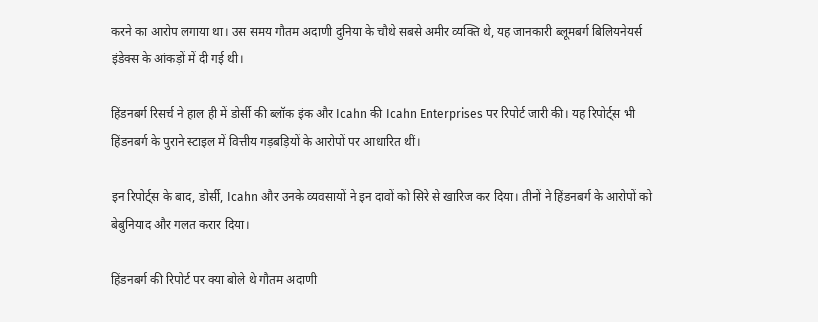करने का आरोप लगाया था। उस समय गौतम अदाणी दुनिया के चौथे सबसे अमीर व्यक्ति थे, यह जानकारी ब्लूमबर्ग बिलियनेयर्स इंडेक्स के आंकड़ों में दी गई थी।

हिंडनबर्ग रिसर्च ने हाल ही में डोर्सी की ब्लॉक इंक और Icahn की Icahn Enterprises पर रिपोर्ट जारी की। यह रिपोर्ट्स भी हिंडनबर्ग के पुराने स्टाइल में वित्तीय गड़बड़ियों के आरोपों पर आधारित थीं।

इन रिपोर्ट्स के बाद, डोर्सी, Icahn और उनके व्यवसायों ने इन दावों को सिरे से खारिज कर दिया। तीनों ने हिंडनबर्ग के आरोपों को बेबुनियाद और गलत करार दिया।

हिंडनबर्ग की रिपोर्ट पर क्या बोले थे गौतम अदाणी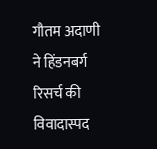गौतम अदाणी ने हिंडनबर्ग रिसर्च की विवादास्पद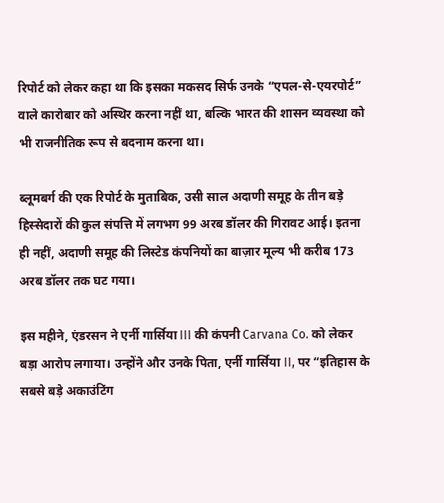रिपोर्ट को लेकर कहा था कि इसका मकसद सिर्फ उनके “एपल-से-एयरपोर्ट” वाले कारोबार को अस्थिर करना नहीं था, बल्कि भारत की शासन व्यवस्था को भी राजनीतिक रूप से बदनाम करना था।

ब्लूमबर्ग की एक रिपोर्ट के मुताबिक, उसी साल अदाणी समूह के तीन बड़े हिस्सेदारों की कुल संपत्ति में लगभग 99 अरब डॉलर की गिरावट आई। इतना ही नहीं, अदाणी समूह की लिस्टेड कंपनियों का बाज़ार मूल्य भी करीब 173 अरब डॉलर तक घट गया।

इस महीने, एंडरसन ने एर्नी गार्सिया III की कंपनी Carvana Co. को लेकर बड़ा आरोप लगाया। उन्होंने और उनके पिता, एर्नी गार्सिया II, पर “इतिहास के सबसे बड़े अकाउंटिंग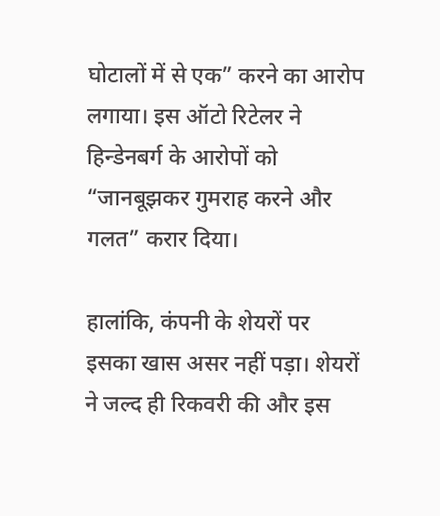घोटालों में से एक” करने का आरोप लगाया। इस ऑटो रिटेलर ने हिन्डेनबर्ग के आरोपों को “जानबूझकर गुमराह करने और गलत” करार दिया।

हालांकि, कंपनी के शेयरों पर इसका खास असर नहीं पड़ा। शेयरों ने जल्द ही रिकवरी की और इस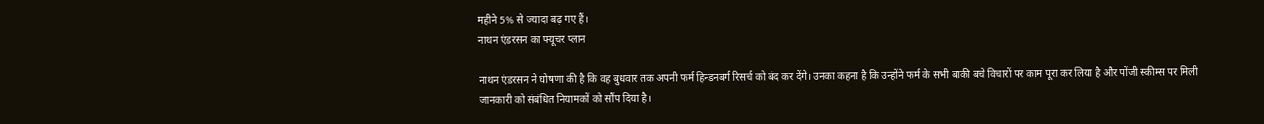महीने 5% से ज्यादा बढ़ गए हैं।
नाथन एंडरसन का फ्यूचर प्लान

नाथन एंडरसन ने घोषणा की है कि वह बुधवार तक अपनी फर्म हिन्डनबर्ग रिसर्च को बंद कर देंगे। उनका कहना है कि उन्होंने फर्म के सभी बाकी बचे विचारों पर काम पूरा कर लिया है और पोंजी स्कीम्स पर मिली जानकारी को संबंधित नियामकों को सौंप दिया है।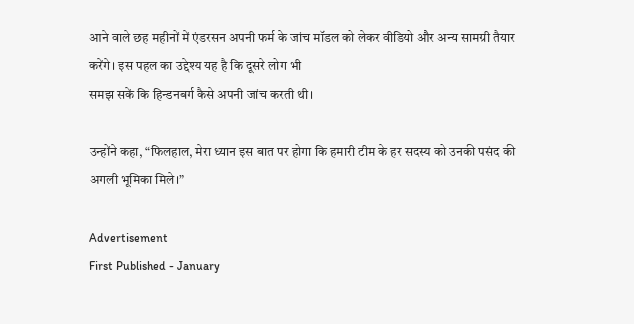आने वाले छह महीनों में एंडरसन अपनी फर्म के जांच मॉडल को लेकर वीडियो और अन्य सामग्री तैयार करेंगे। इस पहल का उद्देश्य यह है कि दूसरे लोग भी
समझ सकें कि हिन्डनबर्ग कैसे अपनी जांच करती थी।

उन्होंने कहा, “फिलहाल, मेरा ध्यान इस बात पर होगा कि हमारी टीम के हर सदस्य को उनकी पसंद की अगली भूमिका मिले।”

Advertisement
First Published - January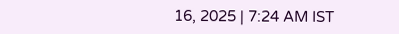16, 2025 | 7:24 AM IST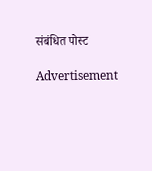संबंधित पोस्ट

Advertisement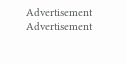Advertisement
Advertisement